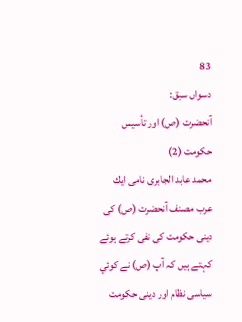83
دسواں سبق:
آنحضرت (ص) اور تأسيس حكومت (2)
محمد عابد الجابرى نامى ايك عرب مصنف آنحضرت (ص) كى دينى حكومت كى نفى كرتے ہوئے كہتے ہيں كہ آپ (ص) نے كوئي سياسى نظام اور دينى حكومت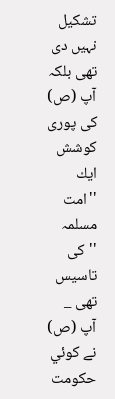تشكيل نہيں دى تھى بلكہ آپ (ص) كى پورى كوشش ايك ''امت مسلمہ ''كى تاسيس تھى _ آپ (ص) نے كوئي حكومت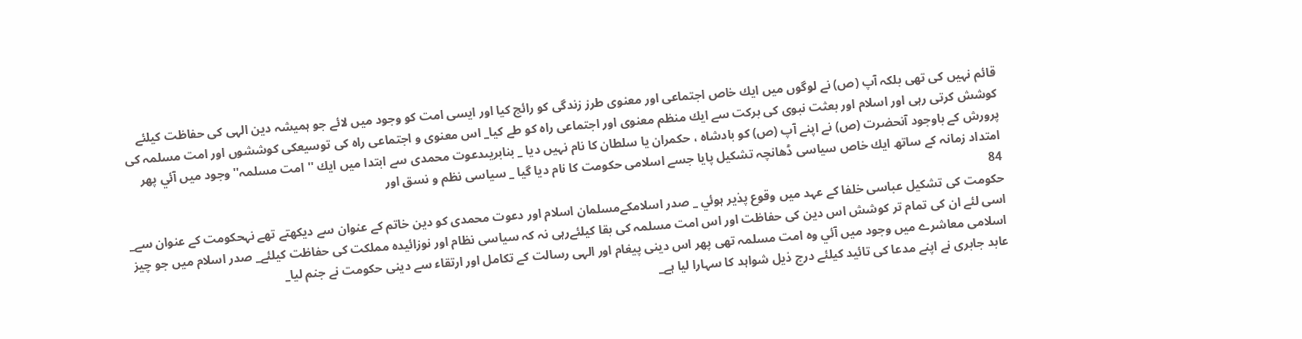قائم نہيں كى تھى بلكہ آپ (ص) نے لوگوں ميں ايك خاص اجتماعى اور معنوى طرز زندگى كو رائج كيا اور ايسى امت كو وجود ميں لائے جو ہميشہ دين الہى كى حفاظت كيلئے كوشش كرتى رہى اور اسلام اور بعثت نبوى كى بركت سے ايك منظم معنوى اور اجتماعى راہ كو طے كيا_ اس معنوى و اجتماعى راہ كى توسيعكى كوششوں اور امت مسلمہ كى پرورش كے باوجود آنحضرت (ص) نے اپنے آپ (ص) كو بادشاہ ، حكمران يا سلطان كا نام نہيں ديا _ بنابريںدعوت محمدى سے ابتدا ميں ايك ''امت مسلمہ'' وجود ميں آئي پھر امتداد زمانہ كے ساتھ ايك خاص سياسى ڈھانچہ تشكيل پايا جسے اسلامى حكومت كا نام ديا گيا _ سياسى نظم و نسق اور
84
حكومت كى تشكيل عباسى خلفا كے عہد ميں وقوع پذير ہوئي _ صدر اسلامكےمسلمان اسلام اور دعوت محمدى كو دين خاتم كے عنوان سے ديكھتے تھے نہحكومت كے عنوان سے_ اسى لئے ان كى تمام تر كوشش اس دين كى حفاظت اور اس امت مسلمہ كى بقا كيلئےرہى نہ كہ سياسى نظام اور نوزائيدہ مملكت كى حفاظت كيلئے_ صدر اسلام ميں جو چيز اسلامى معاشرے ميں وجود ميں آئي وہ امت مسلمہ تھى پھر اس دينى پيغام اور الہى رسالت كے تكامل اور ارتقاء سے دينى حكومت نے جنم ليا_
عابد جابرى نے اپنے مدعا كى تائيد كيلئے درج ذيل شواہد كا سہارا ليا ہے_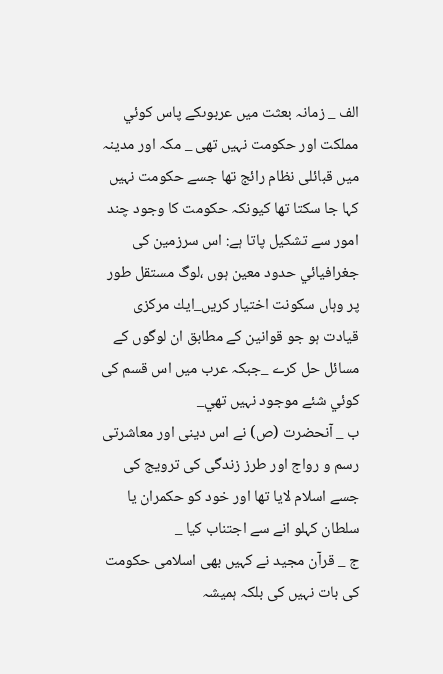الف _ زمانہ بعثت ميں عربوںكے پاس كوئي مملكت اور حكومت نہيں تھى _ مكہ اور مدينہ ميں قبائلى نظام رائج تھا جسے حكومت نہيں كہا جا سكتا تھا كيونكہ حكومت كا وجود چند امور سے تشكيل پاتا ہے: اس سرزمين كى جغرافيائي حدود معين ہوں ،لوگ مستقل طور پر وہاں سكونت اختيار كريں_ايك مركزى قيادت ہو جو قوانين كے مطابق ان لوگوں كے مسائل حل كرے _جبكہ عرب ميں اس قسم كى كوئي شئے موجود نہيں تھي_
ب _ آنحضرت (ص) نے اس دينى اور معاشرتى رسم و رواج اور طرز زندگى كى ترويج كى جسے اسلام لايا تھا اور خود كو حكمران يا سلطان كہلو انے سے اجتناب كيا _
ج _ قرآن مجيد نے كہيں بھى اسلامى حكومت كى بات نہيں كى بلكہ ہميشہ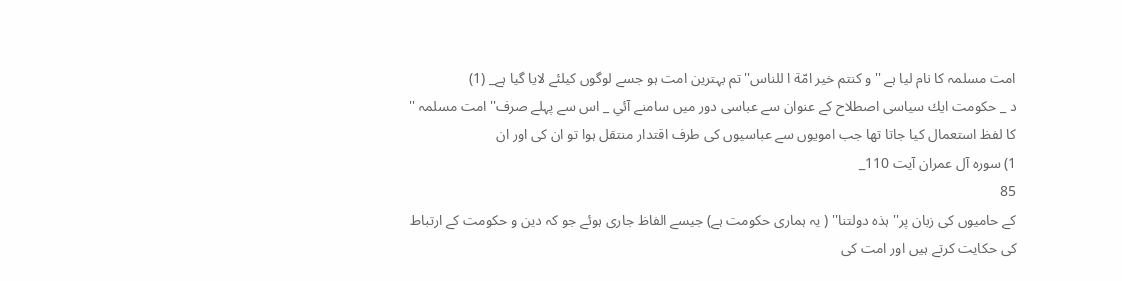امت مسلمہ كا نام ليا ہے ''و كنتم خير امّة ا للناس''تم بہترين امت ہو جسے لوگوں كيلئے لايا گيا ہے_ (1)
د _ حكومت ايك سياسى اصطلاح كے عنوان سے عباسى دور ميں سامنے آئي _ اس سے پہلے صرف'' امت مسلمہ '' كا لفظ استعمال كيا جاتا تھا جب امويوں سے عباسيوں كى طرف اقتدار منتقل ہوا تو ان كى اور ان
1) سورہ آل عمران آيت 110_
85
كے حاميوں كى زبان پر'' ہذہ دولتنا'' ( يہ ہمارى حكومت ہے) جيسے الفاظ جارى ہوئے جو كہ دين و حكومت كے ارتباط كى حكايت كرتے ہيں اور امت كى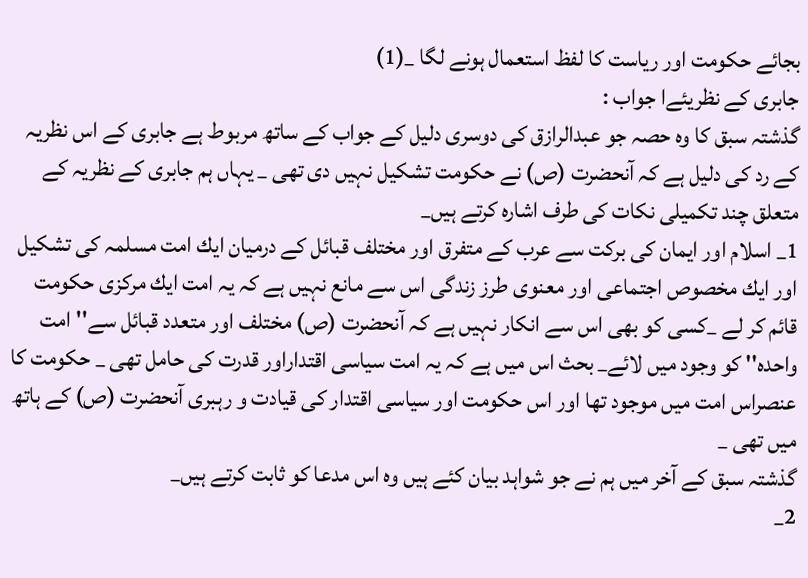بجائے حكومت اور رياست كا لفظ استعمال ہونے لگا _(1)
جابرى كے نظريئےا جواب :
گذشتہ سبق كا وہ حصہ جو عبدالرازق كى دوسرى دليل كے جواب كے ساتھ مربوط ہے جابرى كے اس نظريہ كے رد كى دليل ہے كہ آنحضرت (ص) نے حكومت تشكيل نہيں دى تھى _ يہاں ہم جابرى كے نظريہ كے متعلق چند تكميلى نكات كى طرف اشارہ كرتے ہيں_
1_ اسلام اور ايمان كى بركت سے عرب كے متفرق اور مختلف قبائل كے درميان ايك امت مسلمہ كى تشكيل اور ايك مخصوص اجتماعى اور معنوى طرز زندگى اس سے مانع نہيں ہے كہ يہ امت ايك مركزى حكومت قائم كر لے _كسى كو بھى اس سے انكار نہيں ہے كہ آنحضرت (ص) مختلف اور متعدد قبائل سے'' امت واحدہ'' كو وجود ميں لائے_ بحث اس ميں ہے كہ يہ امت سياسى اقتداراور قدرت كى حامل تھى _ حكومت كا عنصراس امت ميں موجود تھا اور اس حكومت اور سياسى اقتدار كى قيادت و رہبرى آنحضرت (ص) كے ہاتھ ميں تھى _
گذشتہ سبق كے آخر ميں ہم نے جو شواہد بيان كئے ہيں وہ اس مدعا كو ثابت كرتے ہيں_
2_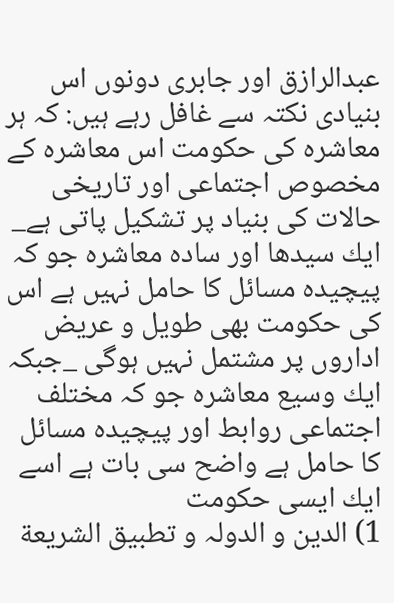عبدالرازق اور جابرى دونوں اس بنيادى نكتہ سے غافل رہے ہيں: كہ ہر معاشرہ كى حكومت اس معاشرہ كے مخصوص اجتماعى اور تاريخى حالات كى بنياد پر تشكيل پاتى ہے_ ايك سيدھا اور سادہ معاشرہ جو كہ پيچيدہ مسائل كا حامل نہيں ہے اس كى حكومت بھى طويل و عريض اداروں پر مشتمل نہيں ہوگى _جبكہ ايك وسيع معاشرہ جو كہ مختلف اجتماعى روابط اور پيچيدہ مسائل كا حامل ہے واضح سى بات ہے اسے ايك ايسى حكومت
1) الدين و الدولہ و تطبيق الشريعة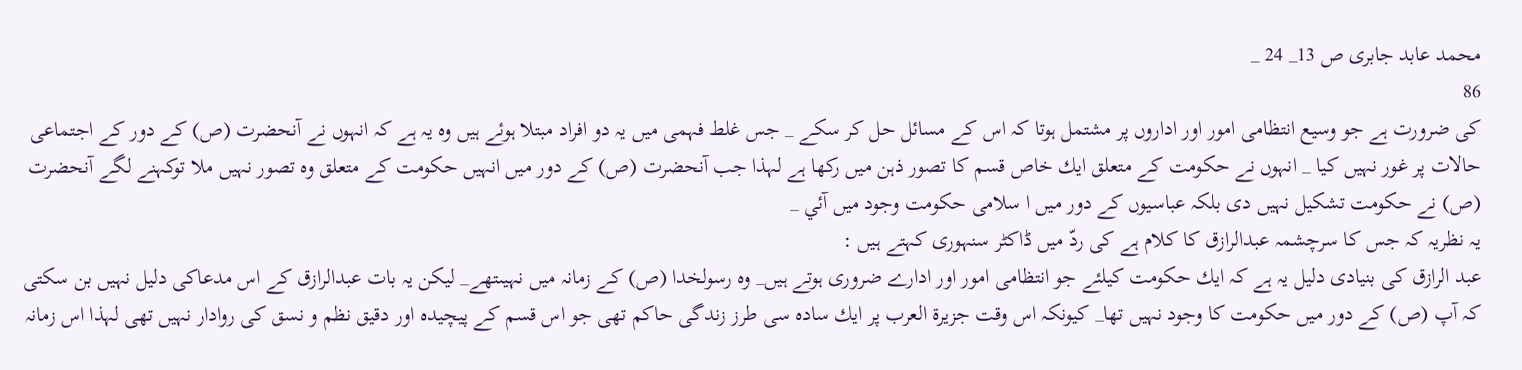محمد عابد جابرى ص 13_ 24 _
86
كى ضرورت ہے جو وسيع انتظامى امور اور اداروں پر مشتمل ہوتا كہ اس كے مسائل حل كر سكے _ جس غلط فہمى ميں يہ دو افراد مبتلا ہوئے ہيں وہ يہ ہے كہ انہوں نے آنحضرت (ص) كے دور كے اجتماعى حالات پر غور نہيں كيا _ انہوں نے حكومت كے متعلق ايك خاص قسم كا تصور ذہن ميں ركھا ہے لہذا جب آنحضرت (ص) كے دور ميں انہيں حكومت كے متعلق وہ تصور نہيں ملا توكہنے لگے آنحضرت (ص) نے حكومت تشكيل نہيں دى بلكہ عباسيوں كے دور ميں ا سلامى حكومت وجود ميں آئي _
يہ نظريہ كہ جس كا سرچشمہ عبدالرازق كا كلام ہے كى ردّ ميں ڈاكٹر سنہورى كہتے ہيں :
عبد الرازق كى بنيادى دليل يہ ہے كہ ايك حكومت كيلئے جو انتظامى امور اور ادارے ضرورى ہوتے ہيں_ وہ رسولخدا (ص) كے زمانہ ميں نہيںتھے_ ليكن يہ بات عبدالرازق كے اس مدعاكى دليل نہيں بن سكتى كہ آپ (ص) كے دور ميں حكومت كا وجود نہيں تھا_ كيونكہ اس وقت جزيرة العرب پر ايك سادہ سى طرز زندگى حاكم تھى جو اس قسم كے پيچيدہ اور دقيق نظم و نسق كى روادار نہيں تھى لہذا اس زمانہ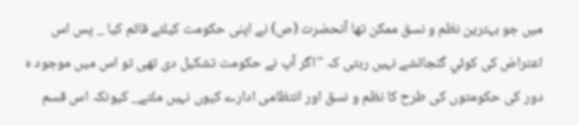ميں جو بہترين نظم و نسق ممكن تھا آنحضرت (ص) نے اپنى حكومت كيلئے قائم كيا _ پس اس اعتراض كى كوئي گنجائشے نہيں رہتى كہ ''اگر آپ نے حكومت تشكيل دى تھى تو اس ميں موجود ہ دور كى حكومتوں كى طرح كا نظم و نسق اور انتظامى ادارے كيوں نہيں ملتے_ كيونكہ اس قسم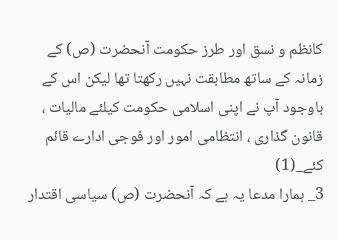كانظم و نسق اور طرز حكومت آنحضرت (ص) كے زمانہ كے ساتھ مطابقت نہيں ركھتا تھا ليكن اس كے باوجود آپ نے اپنى اسلامى حكومت كيلئے ماليات ، قانون گذارى ، انتظامى امور اور فوجى ادارے قائم كئے_(1)
3_ ہمارا مدعا يہ ہے كہ آنحضرت (ص) سياسى اقتدار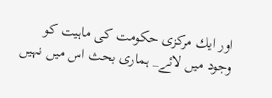اور ايك مركزى حكومت كى ماہيت كو وجود ميں لائے_ ہمارى بحث اس ميں نہيں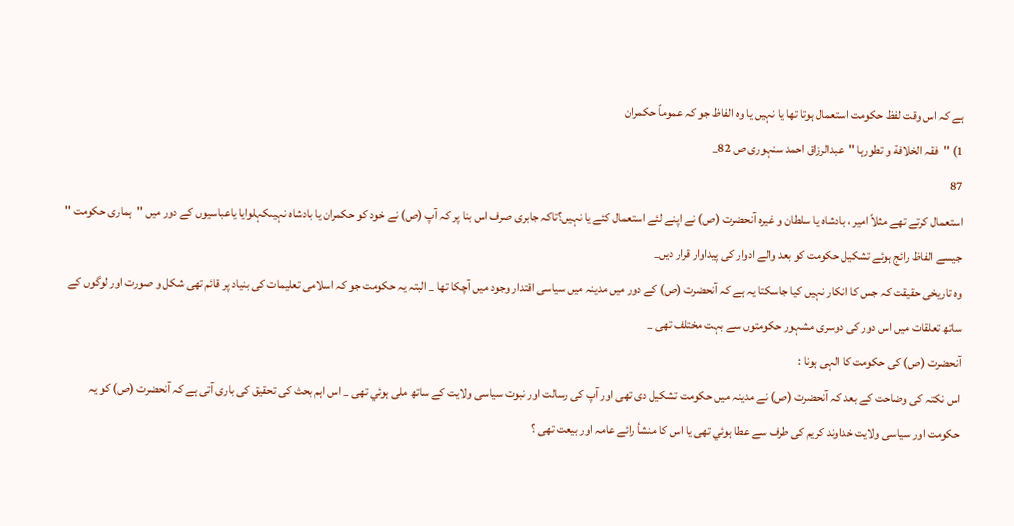ہے كہ اس وقت لفظ حكومت استعمال ہوتا تھا يا نہيں يا وہ الفاظ جو كہ عموماً حكمران
1) ''فقہ الخلافة و تطورہا ''عبدالرزاق احمد سنہورى ص 82_
87
استعمال كرتے تھے مثلاً امير ، بادشاہ يا سلطان و غيرہ آنحضرت (ص) نے اپنے لئے استعمال كئے يا نہيں؟تاكہ جابرى صرف اس بنا پر كہ آپ (ص) نے خود كو حكمران يا بادشاہ نہيںكہلوايا ياعباسيوں كے دور ميں ''ہمارى حكومت '' جيسے الفاظ رائج ہوئے تشكيل حكومت كو بعد والے ادوار كى پيداوار قرار ديں_
وہ تاريخى حقيقت كہ جس كا انكار نہيں كيا جاسكتا يہ ہے كہ آنحضرت (ص) كے دور ميں مدينہ ميں سياسى اقتدار وجود ميں آچكا تھا _ البتہ يہ حكومت جو كہ اسلامى تعليمات كى بنياد پر قائم تھى شكل و صورت اور لوگوں كے ساتھ تعلقات ميں اس دور كى دوسرى مشہور حكومتوں سے بہت مختلف تھى _
آنحضرت (ص) كى حكومت كا الہى ہونا :
اس نكتہ كى وضاحت كے بعد كہ آنحضرت (ص) نے مدينہ ميں حكومت تشكيل دى تھى اور آپ كى رسالت اور نبوت سياسى ولايت كے ساتھ ملى ہوئي تھى _ اس اہم بحث كى تحقيق كى بارى آتى ہے كہ آنحضرت (ص) كو يہ حكومت اور سياسى ولايت خداوند كريم كى طرف سے عطا ہوئي تھى يا اس كا منشأ رائے عامہ اور بيعت تھى ؟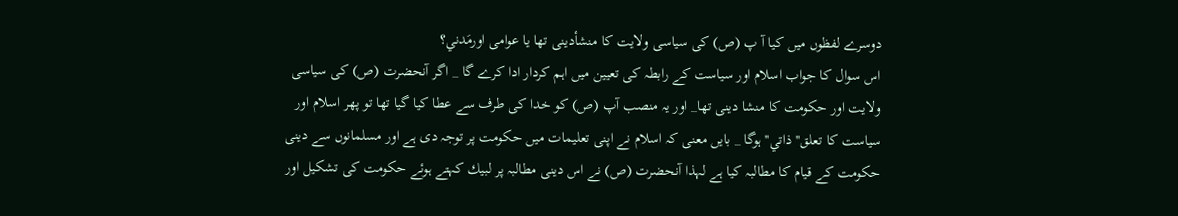دوسرے لفظوں ميں كيا آ پ (ص) كى سياسى ولايت كا منشأدينى تھا يا عوامى اورمَدني؟
اس سوال كا جواب اسلام اور سياست كے رابطہ كى تعيين ميں اہم كردار ادا كرے گا _ اگر آنحضرت (ص) كى سياسى ولايت اور حكومت كا منشا دينى تھا_ اور يہ منصب آپ (ص) كو خدا كى طرف سے عطا كيا گيا تھا تو پھر اسلام اور سياست كا تعلق'' ذاتي'' ہوگا _ بايں معنى كہ اسلام نے اپنى تعليمات ميں حكومت پر توجہ دى ہے اور مسلمانوں سے دينى حكومت كے قيام كا مطالبہ كيا ہے لہذا آنحضرت (ص) نے اس دينى مطالبہ پر لبيك كہتے ہوئے حكومت كى تشكيل اور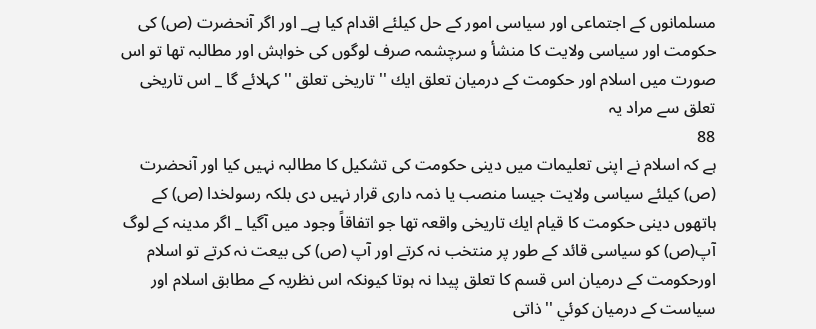مسلمانوں كے اجتماعى اور سياسى امور كے حل كيلئے اقدام كيا ہے_ اور اگر آنحضرت (ص) كى حكومت اور سياسى ولايت كا منشأ و سرچشمہ صرف لوگوں كى خواہش اور مطالبہ تھا تو اس صورت ميں اسلام اور حكومت كے درميان تعلق ايك ''تاريخى تعلق ''كہلائے گا _ اس تاريخى تعلق سے مراد يہ
88
ہے كہ اسلام نے اپنى تعليمات ميں دينى حكومت كى تشكيل كا مطالبہ نہيں كيا اور آنحضرت (ص) كيلئے سياسى ولايت جيسا منصب يا ذمہ دارى قرار نہيں دى بلكہ رسولخدا (ص) كے ہاتھوں دينى حكومت كا قيام ايك تاريخى واقعہ تھا جو اتفاقاً وجود ميں آگيا _ اگر مدينہ كے لوگ آپ(ص) كو سياسى قائد كے طور پر منتخب نہ كرتے اور آپ (ص) كى بيعت نہ كرتے تو اسلام اورحكومت كے درميان اس قسم كا تعلق پيدا نہ ہوتا كيونكہ اس نظريہ كے مطابق اسلام اور سياست كے درميان كوئي ''ذاتى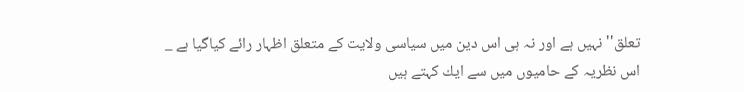تعلق'' نہيں ہے اور نہ ہى اس دين ميں سياسى ولايت كے متعلق اظہار رائے كياگيا ہے _
اس نظريہ كے حاميوں ميں سے ايك كہتے ہيں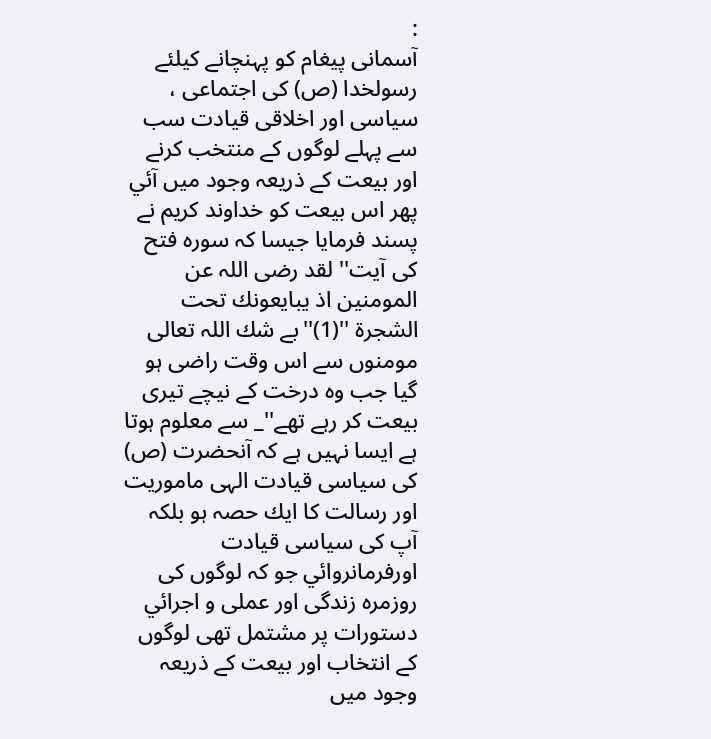:
آسمانى پيغام كو پہنچانے كيلئے رسولخدا (ص) كى اجتماعى ، سياسى اور اخلاقى قيادت سب سے پہلے لوگوں كے منتخب كرنے اور بيعت كے ذريعہ وجود ميں آئي پھر اس بيعت كو خداوند كريم نے پسند فرمايا جيسا كہ سورہ فتح كى آيت'' لقد رضى اللہ عن المومنين اذ يبايعونك تحت الشجرة ''(1)''بے شك اللہ تعالى مومنوں سے اس وقت راضى ہو گيا جب وہ درخت كے نيچے تيرى بيعت كر رہے تھے''_ سے معلوم ہوتا ہے ايسا نہيں ہے كہ آنحضرت (ص) كى سياسى قيادت الہى ماموريت اور رسالت كا ايك حصہ ہو بلكہ آپ كى سياسى قيادت اورفرمانروائي جو كہ لوگوں كى روزمرہ زندگى اور عملى و اجرائي دستورات پر مشتمل تھى لوگوں كے انتخاب اور بيعت كے ذريعہ وجود ميں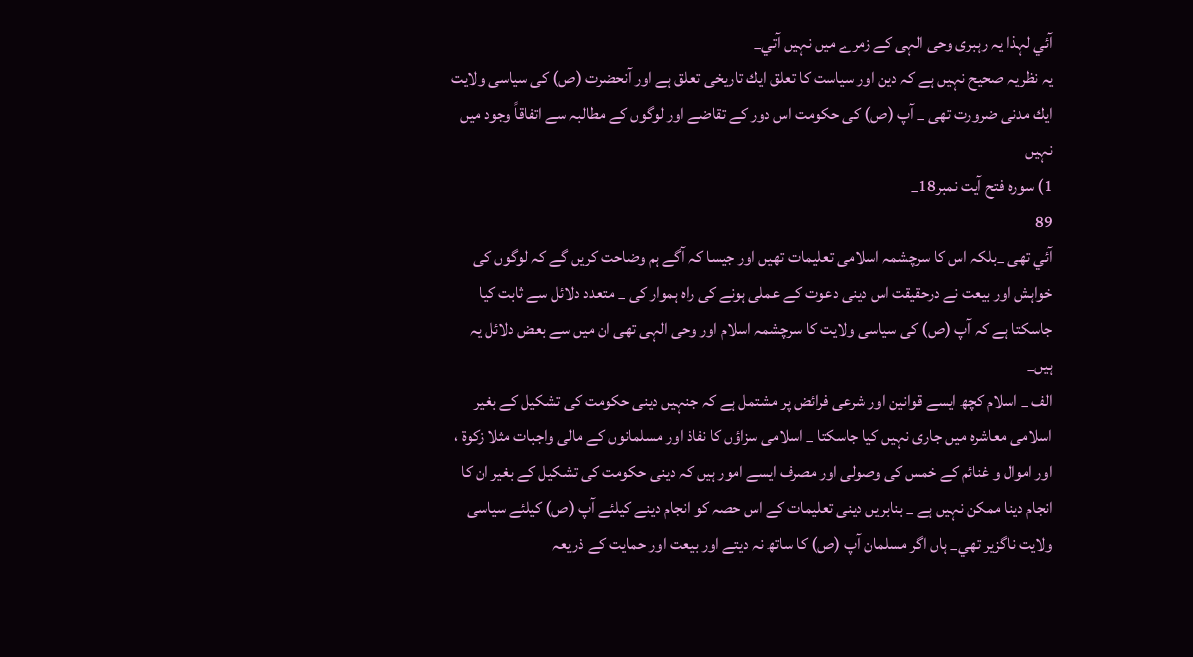آئي لہذا يہ رہبرى وحى الہى كے زمرے ميں نہيں آتي_
يہ نظريہ صحيح نہيں ہے كہ دين اور سياست كا تعلق ايك تاريخى تعلق ہے اور آنحضرت (ص) كى سياسى ولايت ايك مدنى ضرورت تھى _ آپ (ص) كى حكومت اس دور كے تقاضے اور لوگوں كے مطالبہ سے اتفاقاً وجود ميں نہيں
1) سورہ فتح آيت نمبر18_
89
آئي تھى _بلكہ اس كا سرچشمہ اسلامى تعليمات تھيں اور جيسا كہ آگے ہم وضاحت كريں گے كہ لوگوں كى خواہش اور بيعت نے درحقيقت اس دينى دعوت كے عملى ہونے كى راہ ہموار كى _ متعدد دلائل سے ثابت كيا جاسكتا ہے كہ آپ (ص) كى سياسى ولايت كا سرچشمہ اسلام اور وحى الہى تھى ان ميں سے بعض دلائل يہ ہيں_
الف _ اسلام كچھ ايسے قوانين اور شرعى فرائض پر مشتمل ہے كہ جنہيں دينى حكومت كى تشكيل كے بغير اسلامى معاشرہ ميں جارى نہيں كيا جاسكتا _ اسلامى سزاؤں كا نفاذ اور مسلمانوں كے مالى واجبات مثلا زكوة ، اور اموال و غنائم كے خمس كى وصولى اور مصرف ايسے امور ہيں كہ دينى حكومت كى تشكيل كے بغير ان كا انجام دينا ممكن نہيں ہے _ بنابريں دينى تعليمات كے اس حصہ كو انجام دينے كيلئے آپ (ص) كيلئے سياسى ولايت ناگزير تھي_ ہاں اگر مسلمان آپ (ص) كا ساتھ نہ ديتے اور بيعت اور حمايت كے ذريعہ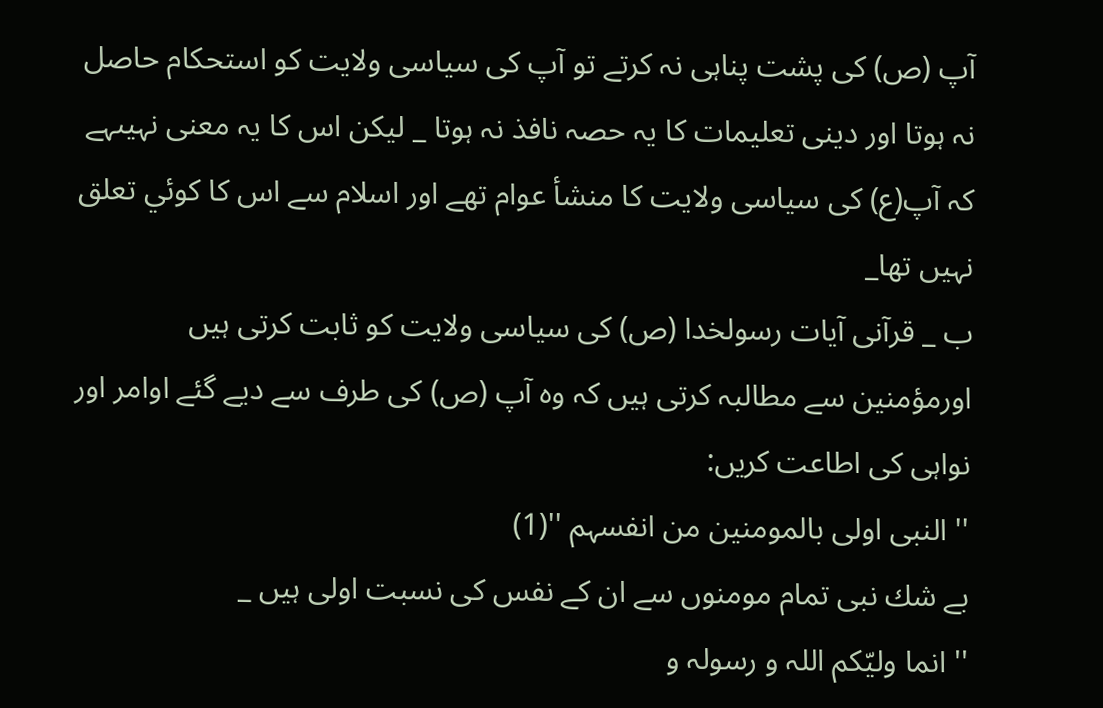آپ (ص) كى پشت پناہى نہ كرتے تو آپ كى سياسى ولايت كو استحكام حاصل نہ ہوتا اور دينى تعليمات كا يہ حصہ نافذ نہ ہوتا _ ليكن اس كا يہ معنى نہيںہے كہ آپ(ع) كى سياسى ولايت كا منشأ عوام تھے اور اسلام سے اس كا كوئي تعلق نہيں تھا_
ب _ قرآنى آيات رسولخدا (ص) كى سياسى ولايت كو ثابت كرتى ہيں اورمؤمنين سے مطالبہ كرتى ہيں كہ وہ آپ (ص) كى طرف سے ديے گئے اوامر اور نواہى كى اطاعت كريں:
'' النبى اولى بالمومنين من انفسہم ''(1)
بے شك نبى تمام مومنوں سے ان كے نفس كى نسبت اولى ہيں _
'' انما وليّكم اللہ و رسولہ و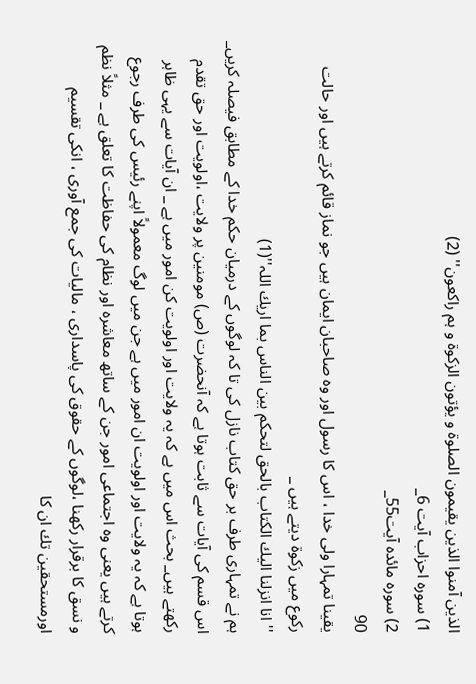الذين آمنوا الذين يقيمون الصلوة و يؤتون الزكوة و ہم راكعون'' (2)
1) سورہ احزاب آيت 6_
2) سورہ مائدہ آيت55_
90
يقينا تمہارا ولى خدا ، اس كا رسول اور وہ صاحبان ايمان ہيں جو نماز قائم كرتے ہيں اور حالت ركوع ميں زكوة ديتے ہيں _
'' انا انزلنا اليك الكتاب بالحق لتحكم بين الناس بما اريك اللہ''(1)
ہم نے تمہارى طرف بر حق كتاب نازل كى تا كہ لوگوں كے درميان حكم خدا كے مطابق فيصلہ كريں_
اس قسم كى آيات سے ثابت ہوتا ہے كہ آنحضرت (ص) مومنين پر ولايت ،اولويت اور حق تقدم ركھتے ہيں_ بحث اس ميں ہے كہ يہ ولايت اور اولويت كن امور ميں ہے _ ان آيات سے يہى ظاہر ہوتا ہے كہ يہ ولايت اور اولويت ان امور ميں ہے جن ميں لوگ معمولاً اپنے رئيس كى طرف رجوع كرتے ہيں يعنى وہ اجتماعى امور جن كے ساتھ معاشرہ اور نظام كى حفاظت كا تعلق ہے _ مثلاً نظم و نسق كا برقرار ركھنا ،لوگوں كے حقوق كى پاسدارى ، ماليات كى جمع آورى ، انكى تقسيم اورمستحقين تك ان كا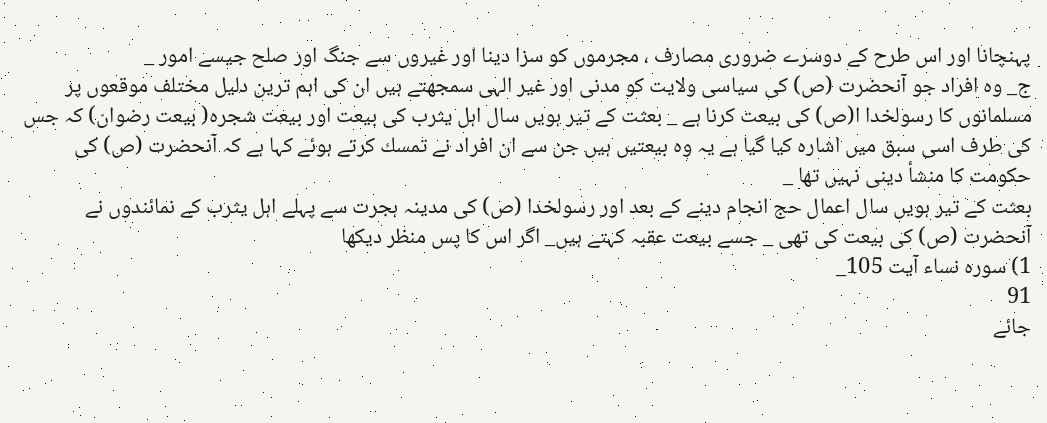پہنچانا اور اس طرح كے دوسرے ضرورى مصارف ، مجرموں كو سزا دينا اور غيروں سے جنگ اور صلح جيسے امور _
ج_ وہ افراد جو آنحضرت (ص) كى سياسى ولايت كو مدنى اور غير الہى سمجھتے ہيں ان كى اہم ترين دليل مختلف موقعوں پر مسلمانوں كا رسولخدا ا(ص) كى بيعت كرنا ہے _ بعثت كے تير ہويں سال اہل يثرب كى بيعت اور بيعت شجرہ( بيعت رضوان) كہ جس كى طرف اسى سبق ميں اشارہ كيا گيا ہے يہ وہ بيعتيں ہيں جن سے ان افراد نے تمسك كرتے ہوئے كہا ہے كہ آنحضرت (ص) كى حكومت كا منشأ دينى نہيں تھا _
بعثت كے تير ہويں سال اعمال حج انجام دينے كے بعد اور رسولخدا (ص) كى مدينہ ہجرت سے پہلے اہل يثرب كے نمائندوں نے آنحضرت (ص) كى بيعت كى تھى _ جسے بيعت عقبہ كہتے ہيں_ اگر اس كا پس منظر ديكھا
1) سورہ نساء آيت 105_
91
جائے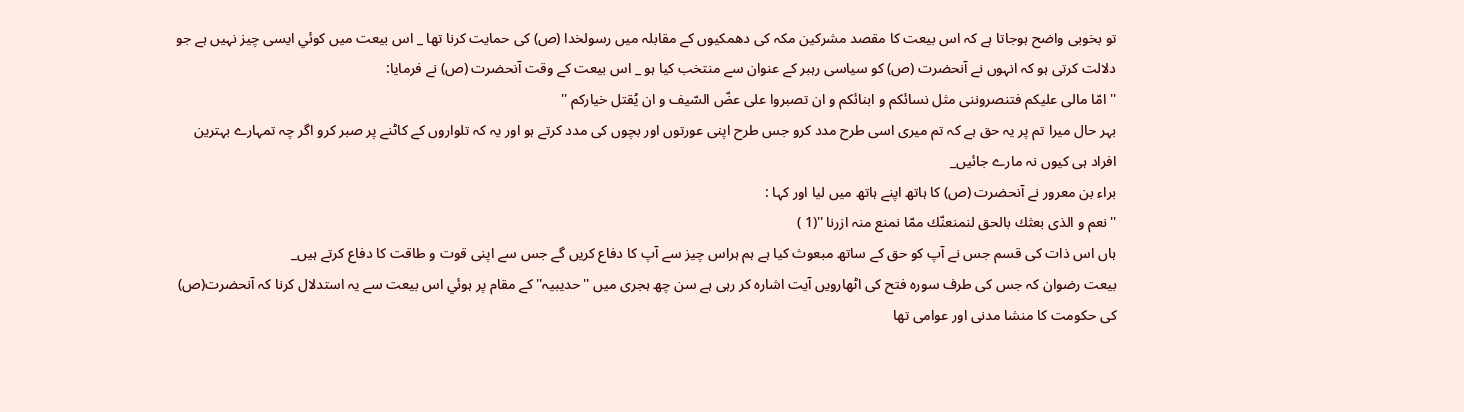تو بخوبى واضح ہوجاتا ہے كہ اس بيعت كا مقصد مشركين مكہ كى دھمكيوں كے مقابلہ ميں رسولخدا (ص) كى حمايت كرنا تھا _ اس بيعت ميں كوئي ايسى چيز نہيں ہے جو دلالت كرتى ہو كہ انہوں نے آنحضرت (ص) كو سياسى رہبر كے عنوان سے منتخب كيا ہو _ اس بيعت كے وقت آنحضرت (ص) نے فرمايا:
'' امّا مالى عليكم فتنصروننى مثل نسائكم و ابنائكم و ان تصبروا على عضّ السّيف و ان يُقتل خياركم ''
بہر حال ميرا تم پر يہ حق ہے كہ تم ميرى اسى طرح مدد كرو جس طرح اپنى عورتوں اور بچوں كى مدد كرتے ہو اور يہ كہ تلواروں كے كاٹنے پر صبر كرو اگر چہ تمہارے بہترين افراد ہى كيوں نہ مارے جائيں_
براء بن معرور نے آنحضرت (ص) كا ہاتھ اپنے ہاتھ ميں ليا اور كہا :
''نعم و الذى بعثك بالحق لنمنعنّك ممّا نمنع منہ ازرنا ''(1 )
ہاں اس ذات كى قسم جس نے آپ كو حق كے ساتھ مبعوث كيا ہے ہم ہراس چيز سے آپ كا دفاع كريں گے جس سے اپنى قوت و طاقت كا دفاع كرتے ہيں_
بيعت رضوان كہ جس كى طرف سورہ فتح كى اٹھارويں آيت اشارہ كر رہى ہے سن چھ ہجرى ميں ''حديبيہ'' كے مقام پر ہوئي اس بيعت سے يہ استدلال كرنا كہ آنحضرت(ص) كى حكومت كا منشا مدنى اور عوامى تھا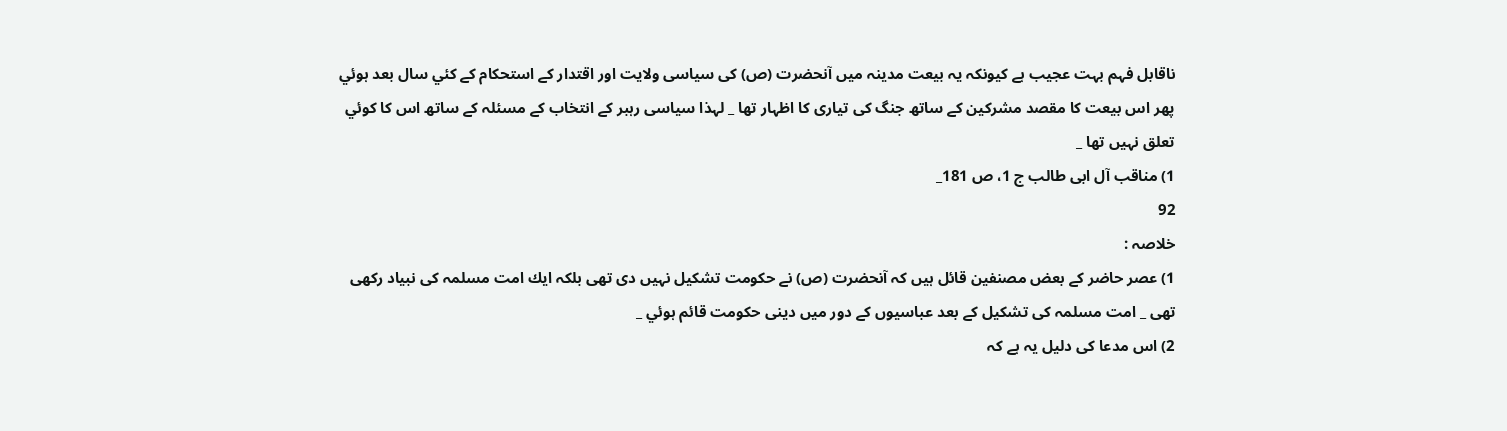ناقابل فہم بہت عجيب ہے كيونكہ يہ بيعت مدينہ ميں آنحضرت (ص) كى سياسى ولايت اور اقتدار كے استحكام كے كئي سال بعد ہوئي پھر اس بيعت كا مقصد مشركين كے ساتھ جنگ كى تيارى كا اظہار تھا _ لہذا سياسى رہبر كے انتخاب كے مسئلہ كے ساتھ اس كا كوئي تعلق نہيں تھا _
1) مناقب آل ابى طالب ج 1، ص 181_
92
خلاصہ :
1) عصر حاضر كے بعض مصنفين قائل ہيں كہ آنحضرت (ص) نے حكومت تشكيل نہيں دى تھى بلكہ ايك امت مسلمہ كى نبياد ركھى تھى _ امت مسلمہ كى تشكيل كے بعد عباسيوں كے دور ميں دينى حكومت قائم ہوئي _
2) اس مدعا كى دليل يہ ہے كہ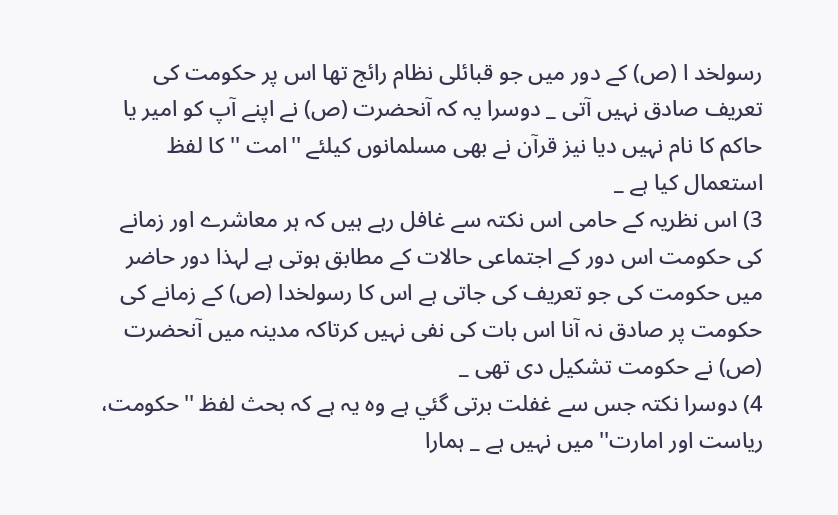رسولخد ا (ص) كے دور ميں جو قبائلى نظام رائج تھا اس پر حكومت كى تعريف صادق نہيں آتى _ دوسرا يہ كہ آنحضرت (ص) نے اپنے آپ كو امير يا حاكم كا نام نہيں ديا نيز قرآن نے بھى مسلمانوں كيلئے ''امت ''كا لفظ استعمال كيا ہے _
3) اس نظريہ كے حامى اس نكتہ سے غافل رہے ہيں كہ ہر معاشرے اور زمانے كى حكومت اس دور كے اجتماعى حالات كے مطابق ہوتى ہے لہذا دور حاضر ميں حكومت كى جو تعريف كى جاتى ہے اس كا رسولخدا (ص) كے زمانے كى حكومت پر صادق نہ آنا اس بات كى نفى نہيں كرتاكہ مدينہ ميں آنحضرت (ص) نے حكومت تشكيل دى تھى _
4) دوسرا نكتہ جس سے غفلت برتى گئي ہے وہ يہ ہے كہ بحث لفظ ''حكومت، رياست اور امارت'' ميں نہيں ہے _ ہمارا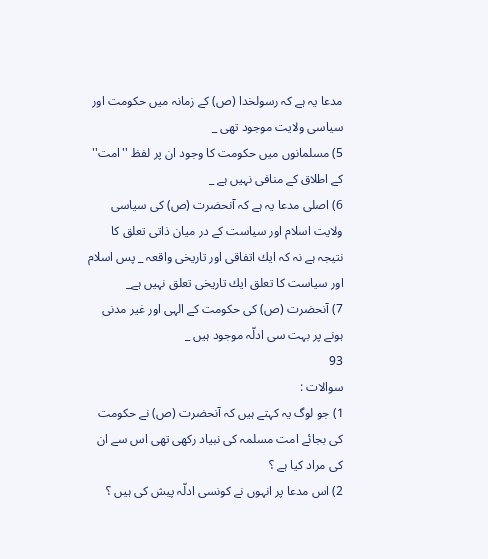مدعا يہ ہے كہ رسولخدا (ص) كے زمانہ ميں حكومت اور سياسى ولايت موجود تھى _
5) مسلمانوں ميں حكومت كا وجود ان پر لفظ ''امت'' كے اطلاق كے منافى نہيں ہے _
6) اصلى مدعا يہ ہے كہ آنحضرت (ص) كى سياسى ولايت اسلام اور سياست كے در ميان ذاتى تعلق كا نتيجہ ہے نہ كہ ايك اتفاقى اور تاريخى واقعہ _ پس اسلام اور سياست كا تعلق ايك تاريخى تعلق نہيں ہے_
7) آنحضرت (ص) كى حكومت كے الہى اور غير مدنى ہونے پر بہت سى ادلّہ موجود ہيں _
93
سوالات :
1) جو لوگ يہ كہتے ہيں كہ آنحضرت (ص) نے حكومت كى بجائے امت مسلمہ كى نبياد ركھى تھى اس سے ان كى مراد كيا ہے ؟
2) اس مدعا پر انہوں نے كونسى ادلّہ پيش كى ہيں ؟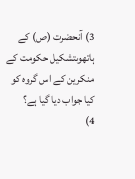3) آنحضرت (ص) كے ہاتھوںتشكيل حكومت كے منكرين كے اس گروہ كو كيا جواب ديا گيا ہے؟
4)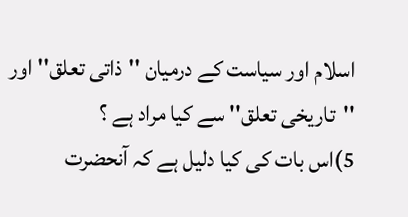اسلام اور سياست كے درميان ''ذاتى تعلق'' اور ''تاريخى تعلق'' سے كيا مراد ہے ؟
5)اس بات كى كيا دليل ہے كہ آنحضرت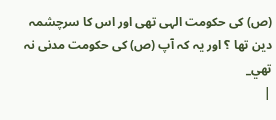(ص) كى حكومت الہى تھى اور اس كا سرچشمہ دين تھا ؟ اور يہ كہ آپ (ص) كى حكومت مدنى نہ تھي_
|